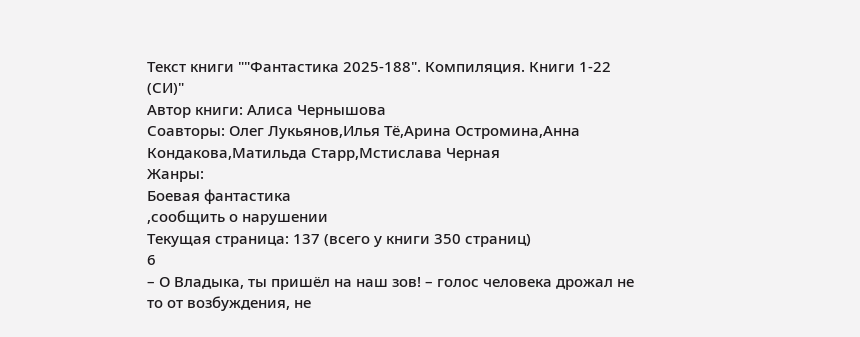Текст книги ""Фантастика 2025-188". Компиляция. Книги 1-22 (СИ)"
Автор книги: Алиса Чернышова
Соавторы: Олег Лукьянов,Илья Тё,Арина Остромина,Анна Кондакова,Матильда Старр,Мстислава Черная
Жанры:
Боевая фантастика
,сообщить о нарушении
Текущая страница: 137 (всего у книги 350 страниц)
6
– О Владыка, ты пришёл на наш зов! – голос человека дрожал не то от возбуждения, не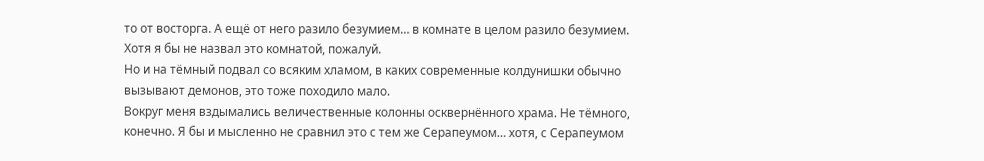то от восторга. А ещё от него разило безумием… в комнате в целом разило безумием.
Хотя я бы не назвал это комнатой, пожалуй.
Но и на тёмный подвал со всяким хламом, в каких современные колдунишки обычно вызывают демонов, это тоже походило мало.
Вокруг меня вздымались величественные колонны осквернённого храма. Не тёмного, конечно. Я бы и мысленно не сравнил это с тем же Серапеумом… хотя, с Серапеумом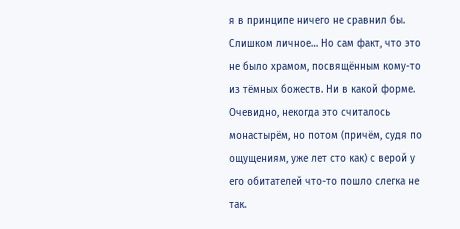я в принципе ничего не сравнил бы. Слишком личное… Но сам факт, что это не было храмом, посвящённым кому-то из тёмных божеств. Ни в какой форме.
Очевидно, некогда это считалось монастырём, но потом (причём, судя по ощущениям, уже лет сто как) с верой у его обитателей что-то пошло слегка не так.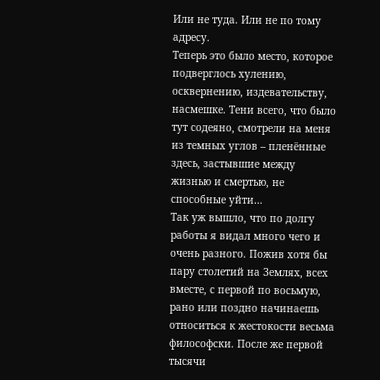Или не туда. Или не по тому адресу.
Теперь это было место, которое подверглось хулению, осквернению, издевательству, насмешке. Тени всего, что было тут содеяно, смотрели на меня из темных углов – пленённые здесь, застывшие между жизнью и смертью, не способные уйти…
Так уж вышло, что по долгу работы я видал много чего и очень разного. Пожив хотя бы пару столетий на Землях, всех вместе, с первой по восьмую, рано или поздно начинаешь относиться к жестокости весьма философски. После же первой тысячи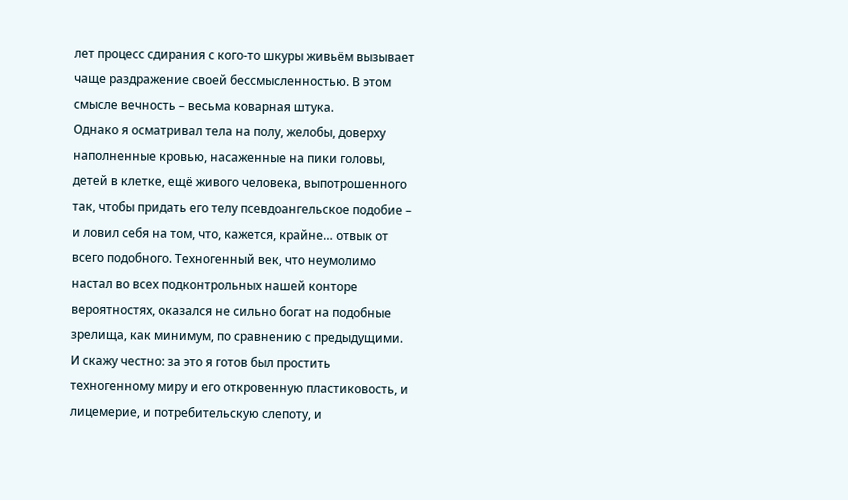лет процесс сдирания с кого-то шкуры живьём вызывает чаще раздражение своей бессмысленностью. В этом смысле вечность – весьма коварная штука.
Однако я осматривал тела на полу, желобы, доверху наполненные кровью, насаженные на пики головы, детей в клетке, ещё живого человека, выпотрошенного так, чтобы придать его телу псевдоангельское подобие – и ловил себя на том, что, кажется, крайне… отвык от всего подобного. Техногенный век, что неумолимо настал во всех подконтрольных нашей конторе вероятностях, оказался не сильно богат на подобные зрелища, как минимум, по сравнению с предыдущими. И скажу честно: за это я готов был простить техногенному миру и его откровенную пластиковость, и лицемерие, и потребительскую слепоту, и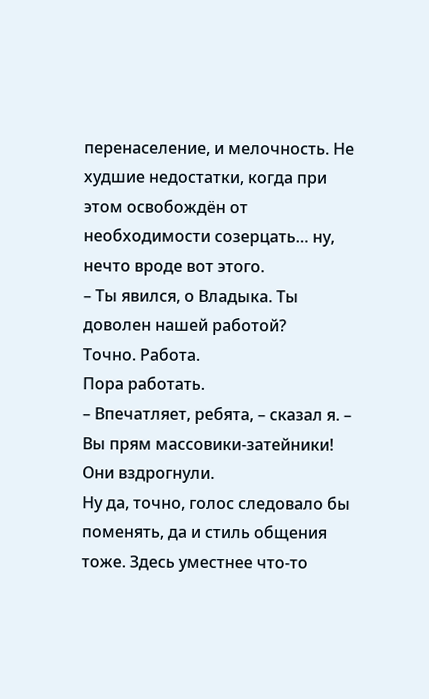перенаселение, и мелочность. Не худшие недостатки, когда при этом освобождён от необходимости созерцать… ну, нечто вроде вот этого.
– Ты явился, о Владыка. Ты доволен нашей работой?
Точно. Работа.
Пора работать.
– Впечатляет, ребята, – сказал я. – Вы прям массовики-затейники!
Они вздрогнули.
Ну да, точно, голос следовало бы поменять, да и стиль общения тоже. Здесь уместнее что-то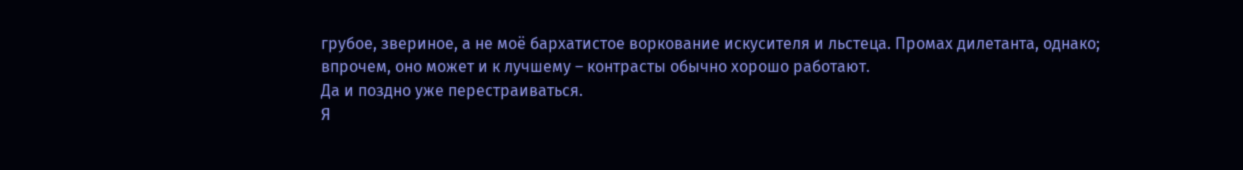грубое, звериное, а не моё бархатистое воркование искусителя и льстеца. Промах дилетанта, однако; впрочем, оно может и к лучшему – контрасты обычно хорошо работают.
Да и поздно уже перестраиваться.
Я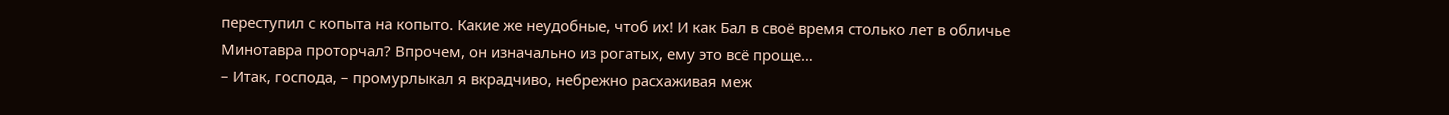переступил с копыта на копыто. Какие же неудобные, чтоб их! И как Бал в своё время столько лет в обличье Минотавра проторчал? Впрочем, он изначально из рогатых, ему это всё проще…
– Итак, господа, – промурлыкал я вкрадчиво, небрежно расхаживая меж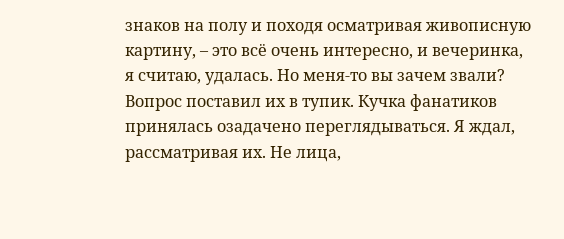знаков на полу и походя осматривая живописную картину, – это всё очень интересно, и вечеринка, я считаю, удалась. Но меня-то вы зачем звали?
Вопрос поставил их в тупик. Кучка фанатиков принялась озадачено переглядываться. Я ждал, рассматривая их. Не лица,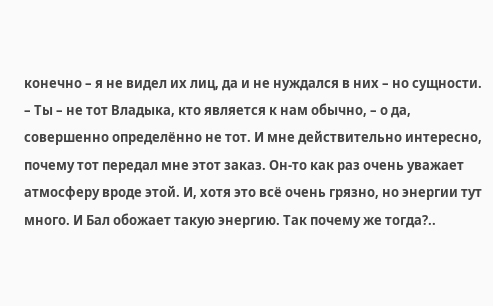конечно – я не видел их лиц, да и не нуждался в них – но сущности.
– Ты – не тот Владыка, кто является к нам обычно, – о да, совершенно определённо не тот. И мне действительно интересно, почему тот передал мне этот заказ. Он-то как раз очень уважает атмосферу вроде этой. И, хотя это всё очень грязно, но энергии тут много. И Бал обожает такую энергию. Так почему же тогда?..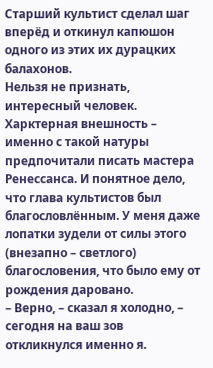Старший культист сделал шаг вперёд и откинул капюшон одного из этих их дурацких балахонов.
Нельзя не признать, интересный человек. Харктерная внешность – именно с такой натуры предпочитали писать мастера Ренессанса. И понятное дело, что глава культистов был благословлённым. У меня даже лопатки зудели от силы этого (внезапно – светлого) благословения, что было ему от рождения даровано.
– Верно, – сказал я холодно, – сегодня на ваш зов откликнулся именно я.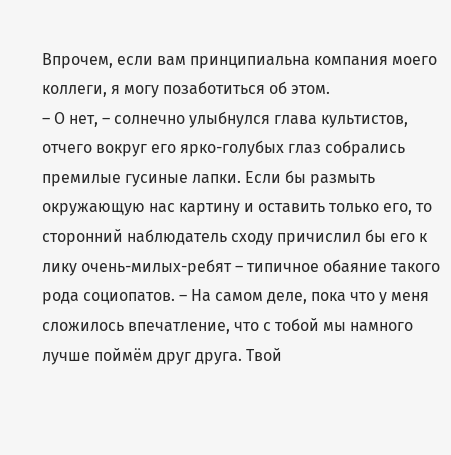Впрочем, если вам принципиальна компания моего коллеги, я могу позаботиться об этом.
– О нет, – солнечно улыбнулся глава культистов, отчего вокруг его ярко-голубых глаз собрались премилые гусиные лапки. Если бы размыть окружающую нас картину и оставить только его, то сторонний наблюдатель сходу причислил бы его к лику очень-милых-ребят – типичное обаяние такого рода социопатов. – На самом деле, пока что у меня сложилось впечатление, что с тобой мы намного лучше поймём друг друга. Твой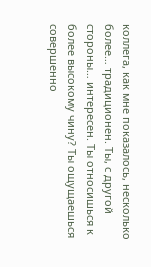коллега, как мне показалось, несколько более… традиционен. Ты, с другой стороны… интересен. Ты относишься к более высокому чину? Ты ощущаешься совершенно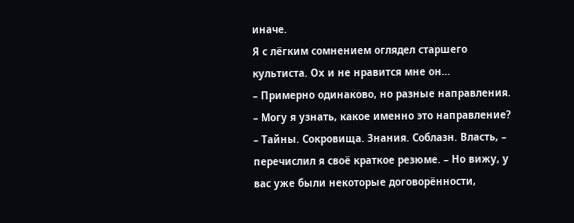иначе.
Я с лёгким сомнением оглядел старшего культиста. Ох и не нравится мне он…
– Примерно одинаково, но разные направления.
– Могу я узнать, какое именно это направление?
– Тайны. Сокровища. Знания. Соблазн. Власть, – перечислил я своё краткое резюме. – Но вижу, у вас уже были некоторые договорённости,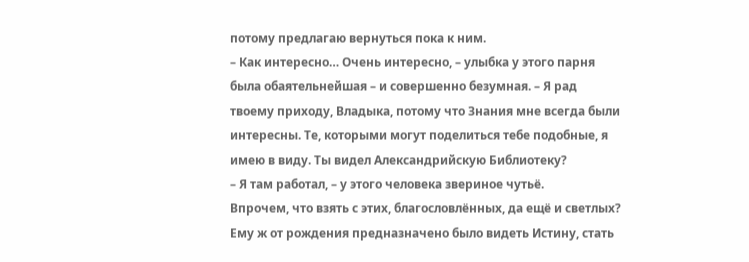потому предлагаю вернуться пока к ним.
– Как интересно… Очень интересно, – улыбка у этого парня была обаятельнейшая – и совершенно безумная. – Я рад твоему приходу, Владыка, потому что Знания мне всегда были интересны. Те, которыми могут поделиться тебе подобные, я имею в виду. Ты видел Александрийскую Библиотеку?
– Я там работал, – у этого человека звериное чутьё.
Впрочем, что взять с этих, благословлённых, да ещё и светлых? Ему ж от рождения предназначено было видеть Истину, стать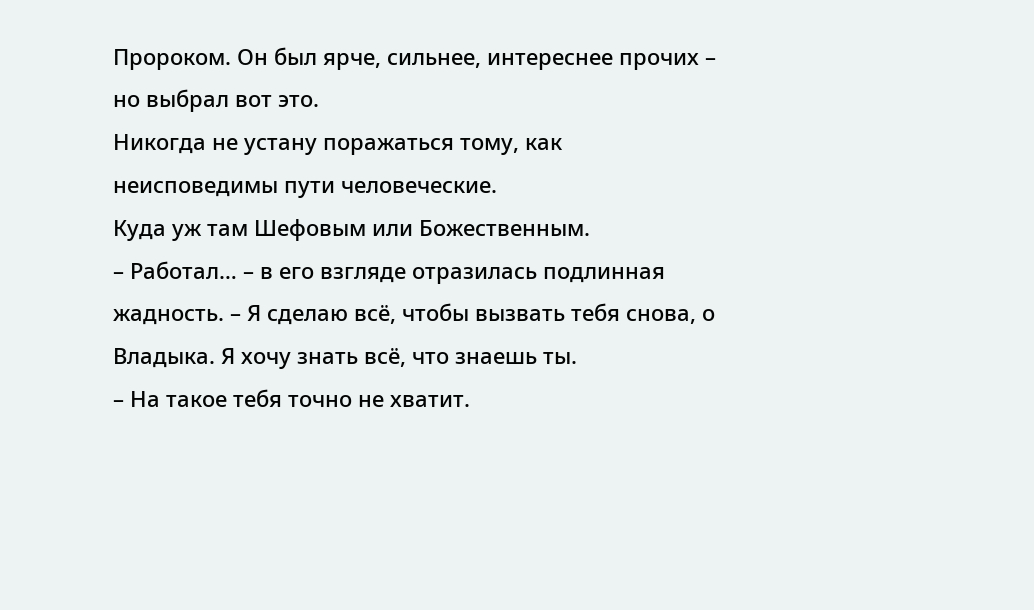Пророком. Он был ярче, сильнее, интереснее прочих – но выбрал вот это.
Никогда не устану поражаться тому, как неисповедимы пути человеческие.
Куда уж там Шефовым или Божественным.
– Работал… – в его взгляде отразилась подлинная жадность. – Я сделаю всё, чтобы вызвать тебя снова, о Владыка. Я хочу знать всё, что знаешь ты.
– На такое тебя точно не хватит.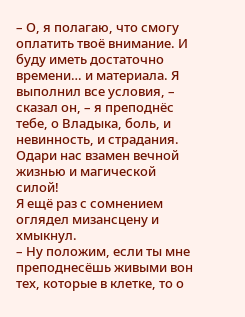– О, я полагаю, что смогу оплатить твоё внимание. И буду иметь достаточно времени… и материала. Я выполнил все условия, – сказал он, – я преподнёс тебе, о Владыка, боль, и невинность, и страдания. Одари нас взамен вечной жизнью и магической силой!
Я ещё раз с сомнением оглядел мизансцену и хмыкнул.
– Ну положим, если ты мне преподнесёшь живыми вон тех, которые в клетке, то о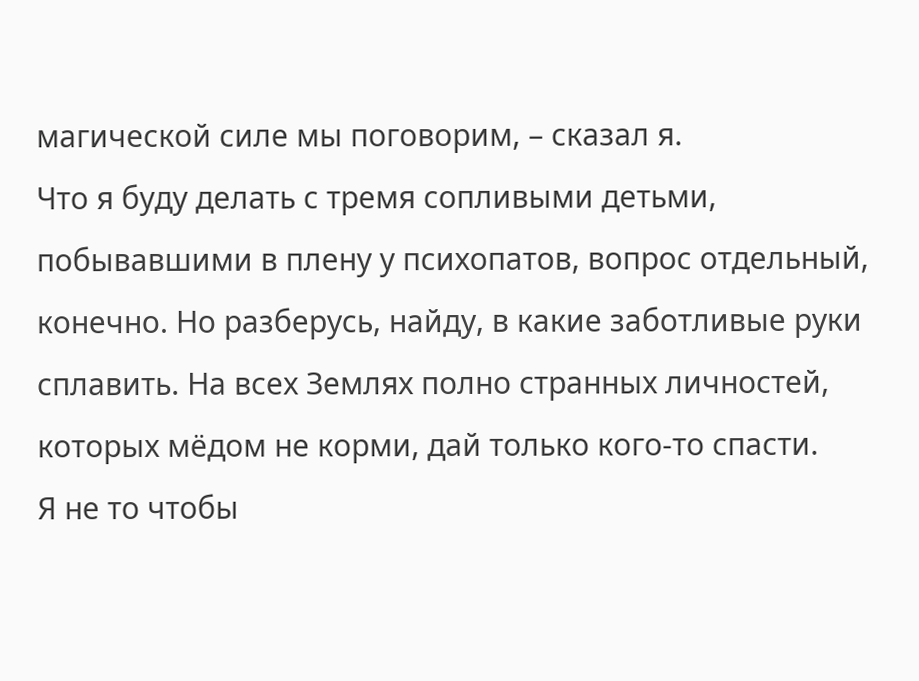магической силе мы поговорим, – сказал я.
Что я буду делать с тремя сопливыми детьми, побывавшими в плену у психопатов, вопрос отдельный, конечно. Но разберусь, найду, в какие заботливые руки сплавить. На всех Землях полно странных личностей, которых мёдом не корми, дай только кого-то спасти.
Я не то чтобы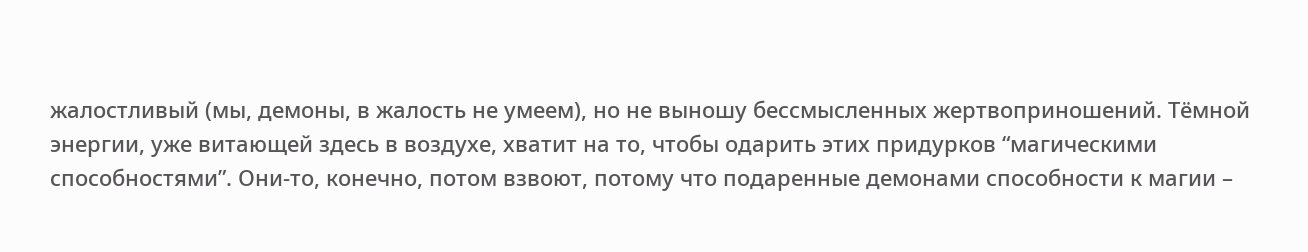жалостливый (мы, демоны, в жалость не умеем), но не выношу бессмысленных жертвоприношений. Тёмной энергии, уже витающей здесь в воздухе, хватит на то, чтобы одарить этих придурков “магическими способностями”. Они-то, конечно, потом взвоют, потому что подаренные демонами способности к магии –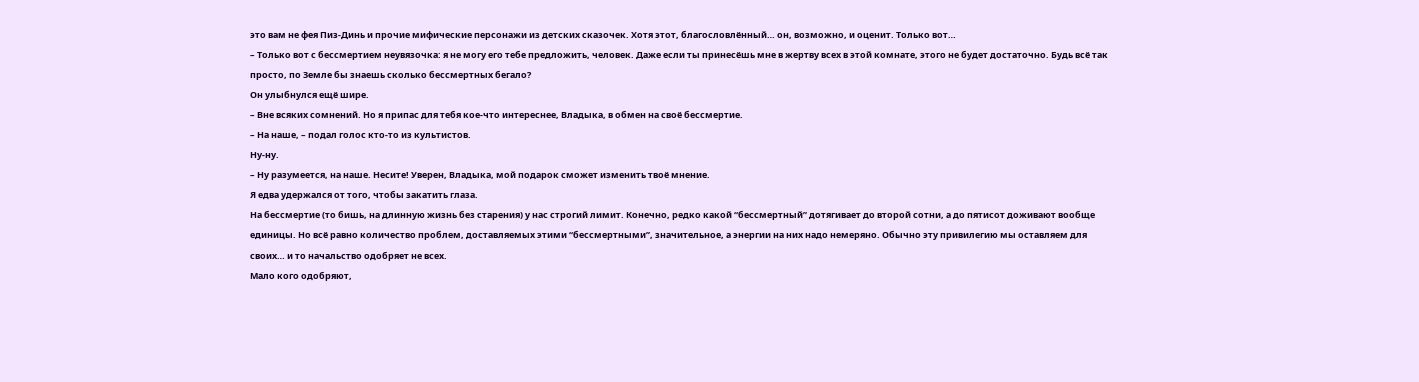это вам не фея Пиз-Динь и прочие мифические персонажи из детских сказочек. Хотя этот, благословлённый… он, возможно, и оценит. Только вот…
– Только вот с бессмертием неувязочка: я не могу его тебе предложить, человек. Даже если ты принесёшь мне в жертву всех в этой комнате, этого не будет достаточно. Будь всё так просто, по Земле бы знаешь сколько бессмертных бегало?
Он улыбнулся ещё шире.
– Вне всяких сомнений. Но я припас для тебя кое-что интереснее, Владыка, в обмен на своё бессмертие.
– На наше, – подал голос кто-то из культистов.
Ну-ну.
– Ну разумеется, на наше. Несите! Уверен, Владыка, мой подарок сможет изменить твоё мнение.
Я едва удержался от того, чтобы закатить глаза.
На бессмертие (то бишь, на длинную жизнь без старения) у нас строгий лимит. Конечно, редко какой “бессмертный” дотягивает до второй сотни, а до пятисот доживают вообще единицы. Но всё равно количество проблем, доставляемых этими “бессмертными”, значительное, а энергии на них надо немеряно. Обычно эту привилегию мы оставляем для своих… и то начальство одобряет не всех.
Мало кого одобряют,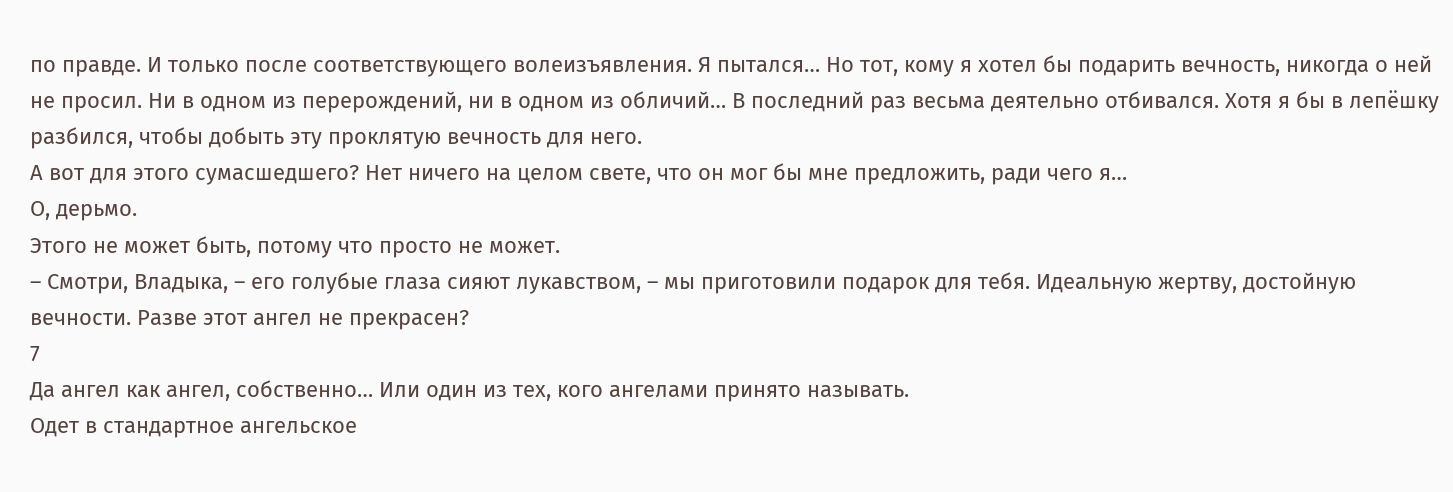по правде. И только после соответствующего волеизъявления. Я пытался… Но тот, кому я хотел бы подарить вечность, никогда о ней не просил. Ни в одном из перерождений, ни в одном из обличий… В последний раз весьма деятельно отбивался. Хотя я бы в лепёшку разбился, чтобы добыть эту проклятую вечность для него.
А вот для этого сумасшедшего? Нет ничего на целом свете, что он мог бы мне предложить, ради чего я…
О, дерьмо.
Этого не может быть, потому что просто не может.
– Смотри, Владыка, – его голубые глаза сияют лукавством, – мы приготовили подарок для тебя. Идеальную жертву, достойную вечности. Разве этот ангел не прекрасен?
7
Да ангел как ангел, собственно… Или один из тех, кого ангелами принято называть.
Одет в стандартное ангельское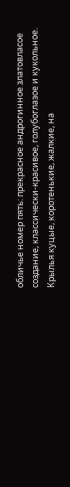обличье номер пять: прекрасное андрогинное златовласое создание, классически-красивое, голубоглазое и кукольное. Крылья куцые, коротенькие, жалкие, на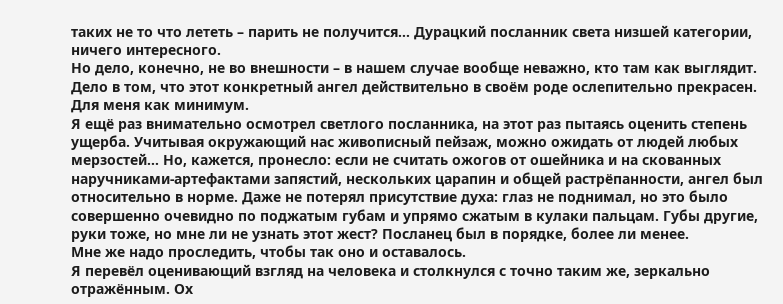таких не то что лететь – парить не получится… Дурацкий посланник света низшей категории, ничего интересного.
Но дело, конечно, не во внешности – в нашем случае вообще неважно, кто там как выглядит.
Дело в том, что этот конкретный ангел действительно в своём роде ослепительно прекрасен. Для меня как минимум.
Я ещё раз внимательно осмотрел светлого посланника, на этот раз пытаясь оценить степень ущерба. Учитывая окружающий нас живописный пейзаж, можно ожидать от людей любых мерзостей… Но, кажется, пронесло: если не считать ожогов от ошейника и на скованных наручниками-артефактами запястий, нескольких царапин и общей растрёпанности, ангел был относительно в норме. Даже не потерял присутствие духа: глаз не поднимал, но это было совершенно очевидно по поджатым губам и упрямо сжатым в кулаки пальцам. Губы другие, руки тоже, но мне ли не узнать этот жест? Посланец был в порядке, более ли менее.
Мне же надо проследить, чтобы так оно и оставалось.
Я перевёл оценивающий взгляд на человека и столкнулся с точно таким же, зеркально отражённым. Ох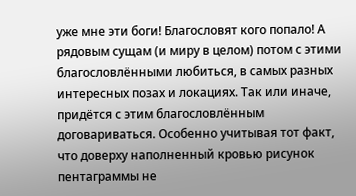уже мне эти боги! Благословят кого попало! А рядовым сущам (и миру в целом) потом с этими благословлёнными любиться, в самых разных интересных позах и локациях. Так или иначе, придётся с этим благословлённым договариваться. Особенно учитывая тот факт, что доверху наполненный кровью рисунок пентаграммы не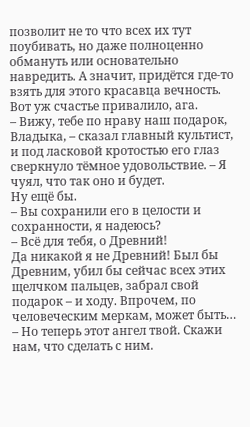позволит не то что всех их тут поубивать, но даже полноценно обмануть или основательно навредить. А значит, придётся где-то взять для этого красавца вечность.
Вот уж счастье привалило, ага.
– Вижу, тебе по нраву наш подарок, Владыка, – сказал главный культист, и под ласковой кротостью его глаз сверкнуло тёмное удовольствие. – Я чуял, что так оно и будет.
Ну ещё бы.
– Вы сохранили его в целости и сохранности, я надеюсь?
– Всё для тебя, о Древний!
Да никакой я не Древний! Был бы Древним, убил бы сейчас всех этих щелчком пальцев, забрал свой подарок – и ходу. Впрочем, по человеческим меркам, может быть…
– Но теперь этот ангел твой. Скажи нам, что сделать с ним.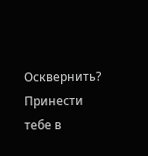Осквернить? Принести тебе в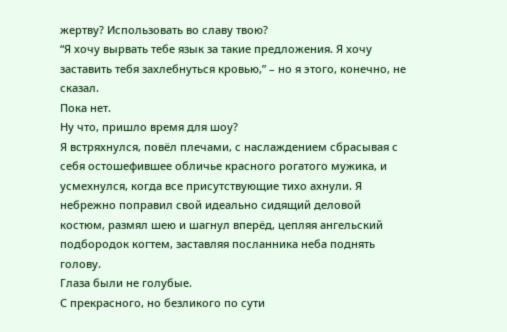жертву? Использовать во славу твою?
“Я хочу вырвать тебе язык за такие предложения. Я хочу заставить тебя захлебнуться кровью,” – но я этого, конечно, не сказал.
Пока нет.
Ну что, пришло время для шоу?
Я встряхнулся, повёл плечами, с наслаждением сбрасывая с себя остошефившее обличье красного рогатого мужика, и усмехнулся, когда все присутствующие тихо ахнули. Я небрежно поправил свой идеально сидящий деловой костюм, размял шею и шагнул вперёд, цепляя ангельский подбородок когтем, заставляя посланника неба поднять голову.
Глаза были не голубые.
С прекрасного, но безликого по сути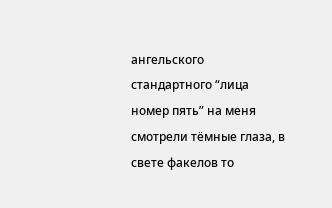ангельского стандартного “лица номер пять” на меня смотрели тёмные глаза, в свете факелов то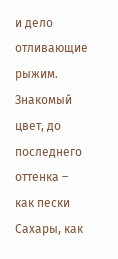и дело отливающие рыжим. Знакомый цвет, до последнего оттенка – как пески Сахары, как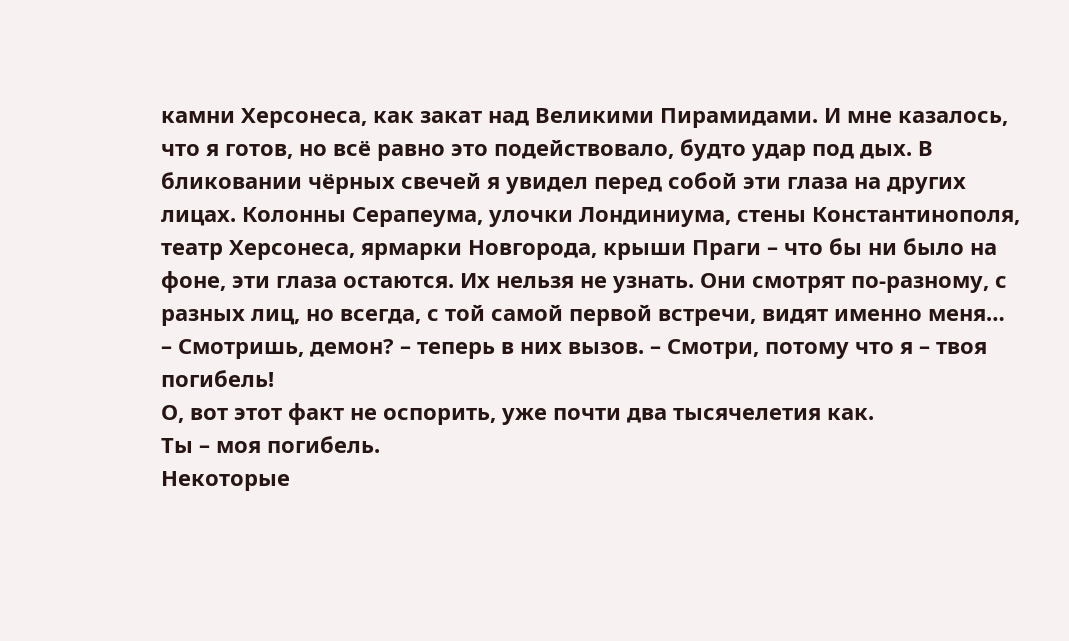камни Херсонеса, как закат над Великими Пирамидами. И мне казалось, что я готов, но всё равно это подействовало, будто удар под дых. В бликовании чёрных свечей я увидел перед собой эти глаза на других лицах. Колонны Серапеума, улочки Лондиниума, стены Константинополя, театр Херсонеса, ярмарки Новгорода, крыши Праги – что бы ни было на фоне, эти глаза остаются. Их нельзя не узнать. Они смотрят по-разному, с разных лиц, но всегда, с той самой первой встречи, видят именно меня…
– Смотришь, демон? – теперь в них вызов. – Смотри, потому что я – твоя погибель!
О, вот этот факт не оспорить, уже почти два тысячелетия как.
Ты – моя погибель.
Некоторые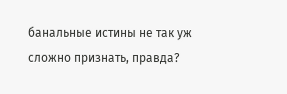банальные истины не так уж сложно признать, правда?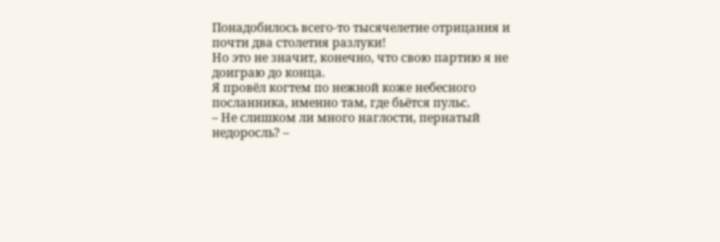Понадобилось всего-то тысячелетие отрицания и почти два столетия разлуки!
Но это не значит, конечно, что свою партию я не доиграю до конца.
Я провёл когтем по нежной коже небесного посланника, именно там, где бьётся пульс.
– Не слишком ли много наглости, пернатый недоросль? –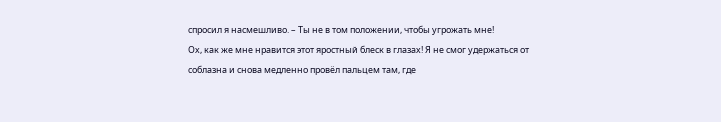спросил я насмешливо. – Ты не в том положении, чтобы угрожать мне!
Ох, как же мне нравится этот яростный блеск в глазах! Я не смог удержаться от соблазна и снова медленно провёл пальцем там, где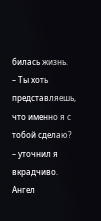билась жизнь.
– Ты хоть представляешь, что именно я с тобой сделаю? – уточнил я вкрадчиво.
Ангел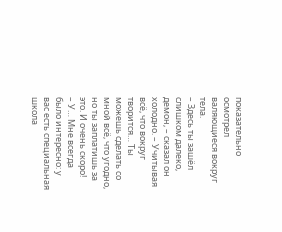показательно осмотрел валяющиеся вокруг тела.
– Здесь ты зашёл слишком далеко, демон, – сказал он холодно. – Учитывая всё, что вокруг творится… Ты можешь сделать со мной всё, что угодно, но ты заплатишь за это. И очень скоро!
– У… Мне всегда было интересно: у вас есть специальная школа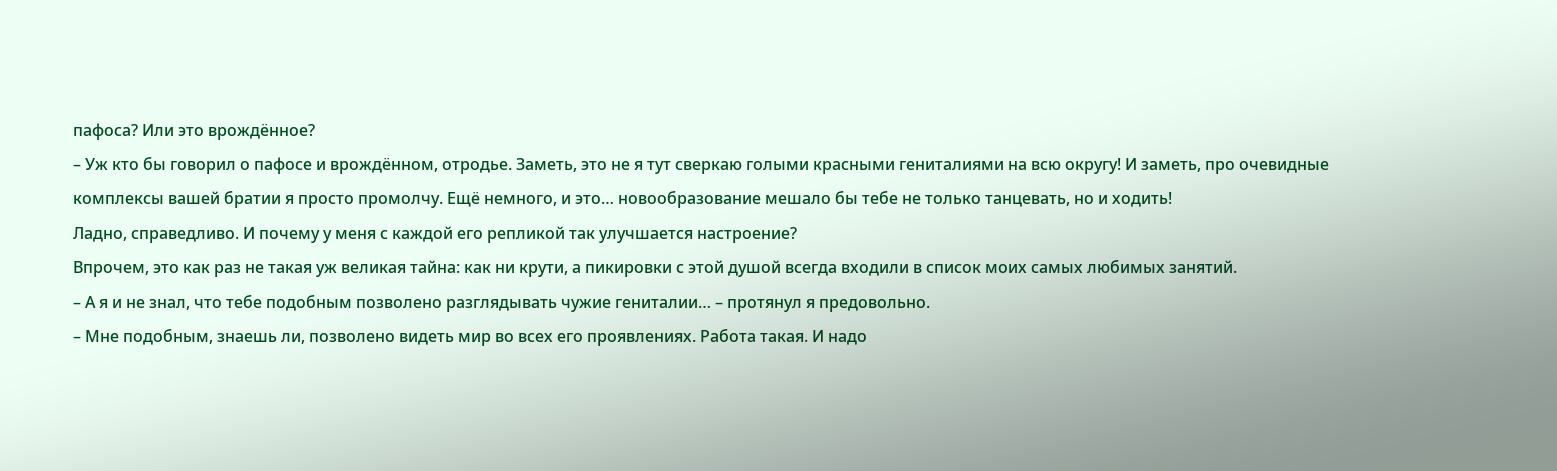пафоса? Или это врождённое?
– Уж кто бы говорил о пафосе и врождённом, отродье. Заметь, это не я тут сверкаю голыми красными гениталиями на всю округу! И заметь, про очевидные комплексы вашей братии я просто промолчу. Ещё немного, и это… новообразование мешало бы тебе не только танцевать, но и ходить!
Ладно, справедливо. И почему у меня с каждой его репликой так улучшается настроение?
Впрочем, это как раз не такая уж великая тайна: как ни крути, а пикировки с этой душой всегда входили в список моих самых любимых занятий.
– А я и не знал, что тебе подобным позволено разглядывать чужие гениталии… – протянул я предовольно.
– Мне подобным, знаешь ли, позволено видеть мир во всех его проявлениях. Работа такая. И надо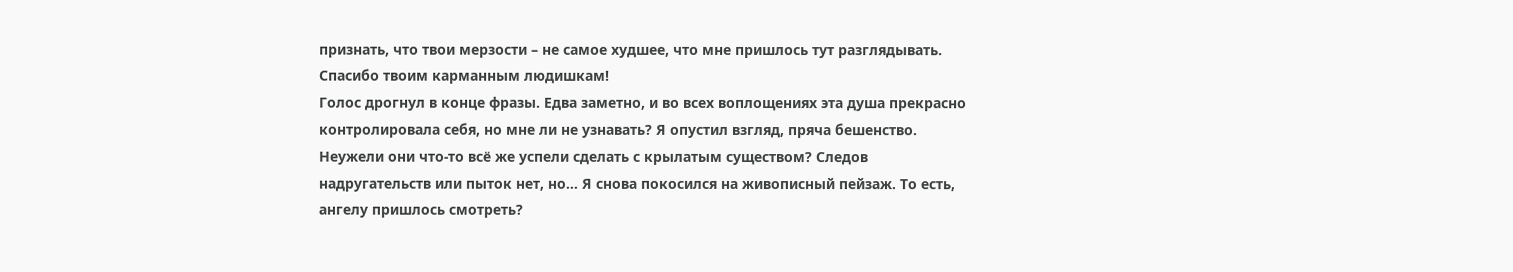признать, что твои мерзости – не самое худшее, что мне пришлось тут разглядывать. Спасибо твоим карманным людишкам!
Голос дрогнул в конце фразы. Едва заметно, и во всех воплощениях эта душа прекрасно контролировала себя, но мне ли не узнавать? Я опустил взгляд, пряча бешенство. Неужели они что-то всё же успели сделать с крылатым существом? Следов надругательств или пыток нет, но… Я снова покосился на живописный пейзаж. То есть, ангелу пришлось смотреть?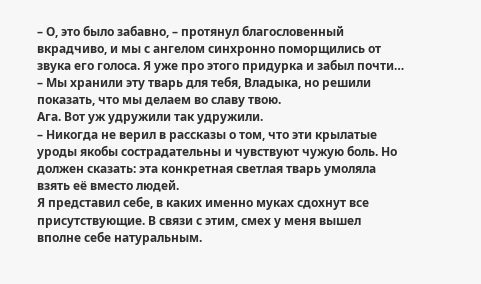– О, это было забавно, – протянул благословенный вкрадчиво, и мы с ангелом синхронно поморщились от звука его голоса. Я уже про этого придурка и забыл почти… – Мы хранили эту тварь для тебя, Владыка, но решили показать, что мы делаем во славу твою.
Ага. Вот уж удружили так удружили.
– Никогда не верил в рассказы о том, что эти крылатые уроды якобы сострадательны и чувствуют чужую боль. Но должен сказать: эта конкретная светлая тварь умоляла взять её вместо людей.
Я представил себе, в каких именно муках сдохнут все присутствующие. В связи с этим, смех у меня вышел вполне себе натуральным.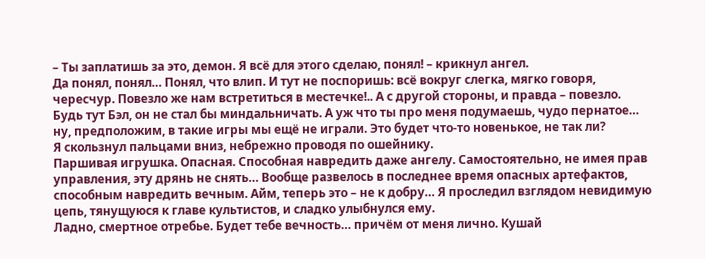– Ты заплатишь за это, демон. Я всё для этого сделаю, понял! – крикнул ангел.
Да понял, понял… Понял, что влип. И тут не поспоришь: всё вокруг слегка, мягко говоря, чересчур. Повезло же нам встретиться в местечке!.. А с другой стороны, и правда – повезло. Будь тут Бэл, он не стал бы миндальничать. А уж что ты про меня подумаешь, чудо пернатое… ну, предположим, в такие игры мы ещё не играли. Это будет что-то новенькое, не так ли?
Я скользнул пальцами вниз, небрежно проводя по ошейнику.
Паршивая игрушка. Опасная. Способная навредить даже ангелу. Самостоятельно, не имея прав управления, эту дрянь не снять… Вообще развелось в последнее время опасных артефактов, способным навредить вечным. Айм, теперь это – не к добру… Я проследил взглядом невидимую цепь, тянущуюся к главе культистов, и сладко улыбнулся ему.
Ладно, смертное отребье. Будет тебе вечность… причём от меня лично. Кушай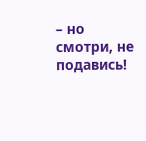– но смотри, не подавись!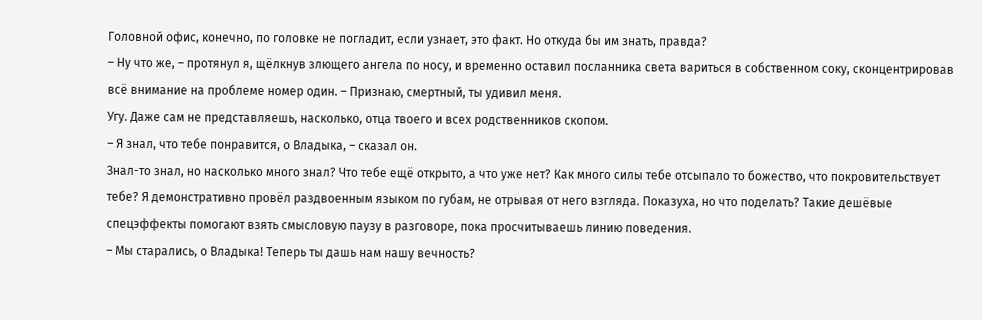Головной офис, конечно, по головке не погладит, если узнает, это факт. Но откуда бы им знать, правда?
– Ну что же, – протянул я, щёлкнув злющего ангела по носу, и временно оставил посланника света вариться в собственном соку, сконцентрировав всё внимание на проблеме номер один. – Признаю, смертный, ты удивил меня.
Угу. Даже сам не представляешь, насколько, отца твоего и всех родственников скопом.
– Я знал, что тебе понравится, о Владыка, – сказал он.
Знал-то знал, но насколько много знал? Что тебе ещё открыто, а что уже нет? Как много силы тебе отсыпало то божество, что покровительствует тебе? Я демонстративно провёл раздвоенным языком по губам, не отрывая от него взгляда. Показуха, но что поделать? Такие дешёвые спецэффекты помогают взять смысловую паузу в разговоре, пока просчитываешь линию поведения.
– Мы старались, о Владыка! Теперь ты дашь нам нашу вечность?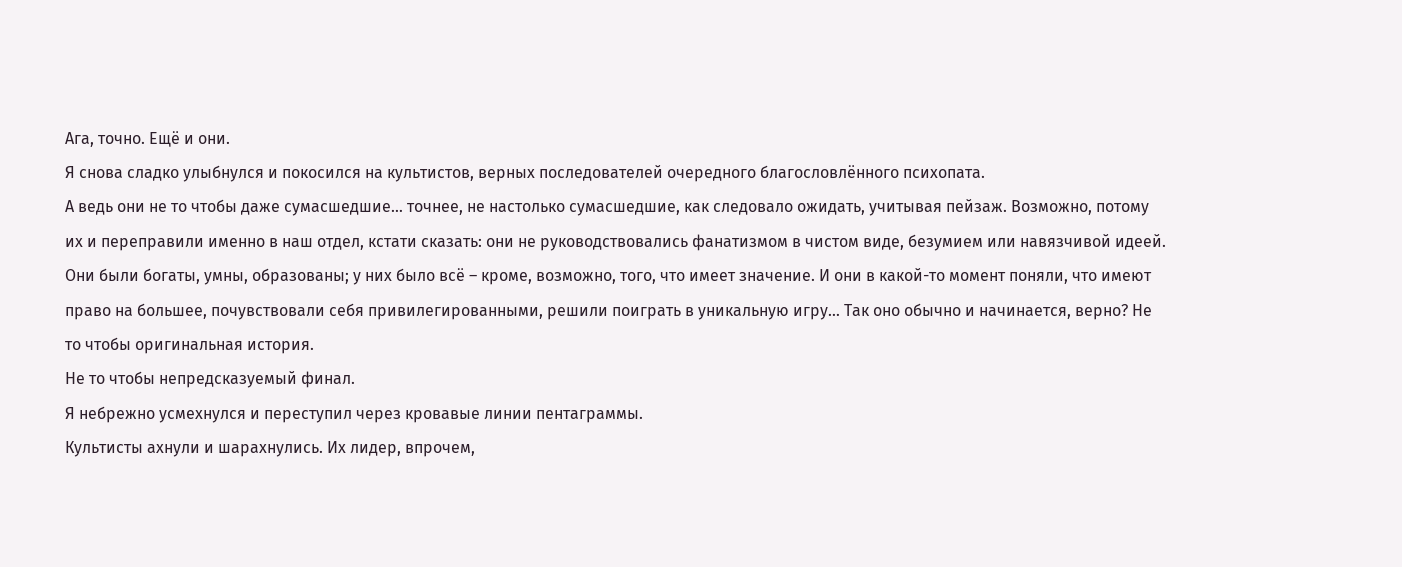Ага, точно. Ещё и они.
Я снова сладко улыбнулся и покосился на культистов, верных последователей очередного благословлённого психопата.
А ведь они не то чтобы даже сумасшедшие… точнее, не настолько сумасшедшие, как следовало ожидать, учитывая пейзаж. Возможно, потому их и переправили именно в наш отдел, кстати сказать: они не руководствовались фанатизмом в чистом виде, безумием или навязчивой идеей.
Они были богаты, умны, образованы; у них было всё – кроме, возможно, того, что имеет значение. И они в какой-то момент поняли, что имеют право на большее, почувствовали себя привилегированными, решили поиграть в уникальную игру… Так оно обычно и начинается, верно? Не то чтобы оригинальная история.
Не то чтобы непредсказуемый финал.
Я небрежно усмехнулся и переступил через кровавые линии пентаграммы.
Культисты ахнули и шарахнулись. Их лидер, впрочем,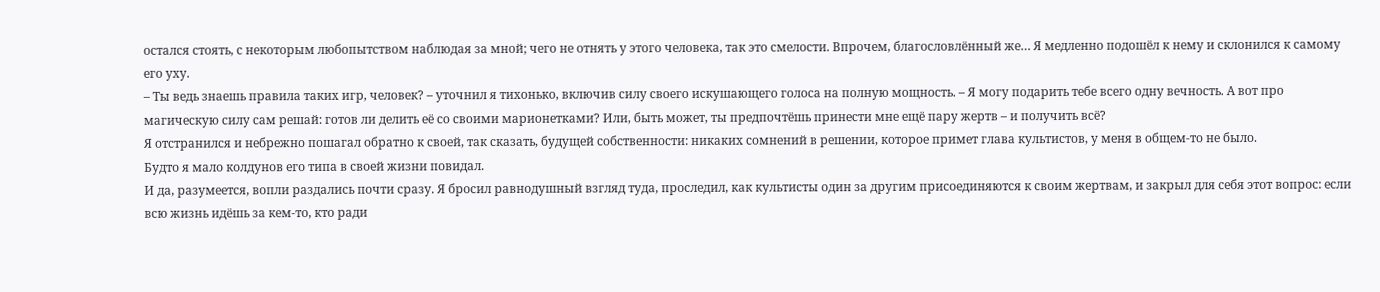остался стоять, с некоторым любопытством наблюдая за мной; чего не отнять у этого человека, так это смелости. Впрочем, благословлённый же… Я медленно подошёл к нему и склонился к самому его уху.
– Ты ведь знаешь правила таких игр, человек? – уточнил я тихонько, включив силу своего искушающего голоса на полную мощность. – Я могу подарить тебе всего одну вечность. А вот про магическую силу сам решай: готов ли делить её со своими марионетками? Или, быть может, ты предпочтёшь принести мне ещё пару жертв – и получить всё?
Я отстранился и небрежно пошагал обратно к своей, так сказать, будущей собственности: никаких сомнений в решении, которое примет глава культистов, у меня в общем-то не было.
Будто я мало колдунов его типа в своей жизни повидал.
И да, разумеется, вопли раздались почти сразу. Я бросил равнодушный взгляд туда, проследил, как культисты один за другим присоединяются к своим жертвам, и закрыл для себя этот вопрос: если всю жизнь идёшь за кем-то, кто ради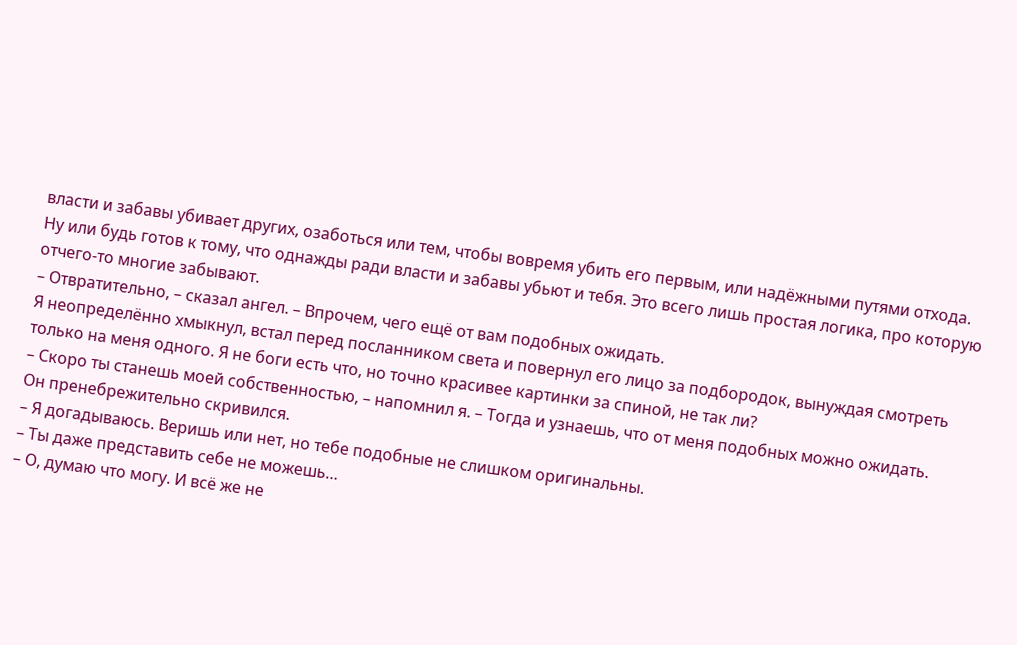власти и забавы убивает других, озаботься или тем, чтобы вовремя убить его первым, или надёжными путями отхода. Ну или будь готов к тому, что однажды ради власти и забавы убьют и тебя. Это всего лишь простая логика, про которую отчего-то многие забывают.
– Отвратительно, – сказал ангел. – Впрочем, чего ещё от вам подобных ожидать.
Я неопределённо хмыкнул, встал перед посланником света и повернул его лицо за подбородок, вынуждая смотреть только на меня одного. Я не боги есть что, но точно красивее картинки за спиной, не так ли?
– Скоро ты станешь моей собственностью, – напомнил я. – Тогда и узнаешь, что от меня подобных можно ожидать.
Он пренебрежительно скривился.
– Я догадываюсь. Веришь или нет, но тебе подобные не слишком оригинальны.
– Ты даже представить себе не можешь…
– О, думаю что могу. И всё же не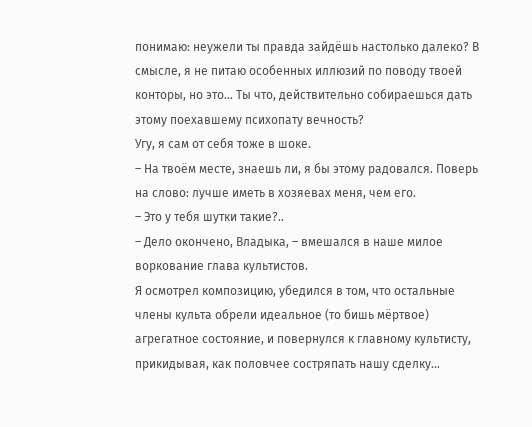понимаю: неужели ты правда зайдёшь настолько далеко? В смысле, я не питаю особенных иллюзий по поводу твоей конторы, но это… Ты что, действительно собираешься дать этому поехавшему психопату вечность?
Угу, я сам от себя тоже в шоке.
– На твоём месте, знаешь ли, я бы этому радовался. Поверь на слово: лучше иметь в хозяевах меня, чем его.
– Это у тебя шутки такие?..
– Дело окончено, Владыка, – вмешался в наше милое воркование глава культистов.
Я осмотрел композицию, убедился в том, что остальные члены культа обрели идеальное (то бишь мёртвое) агрегатное состояние, и повернулся к главному культисту, прикидывая, как половчее состряпать нашу сделку…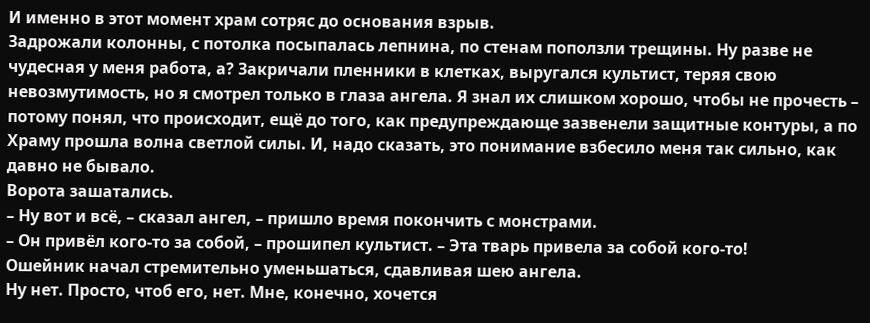И именно в этот момент храм сотряс до основания взрыв.
Задрожали колонны, с потолка посыпалась лепнина, по стенам поползли трещины. Ну разве не чудесная у меня работа, а? Закричали пленники в клетках, выругался культист, теряя свою невозмутимость, но я смотрел только в глаза ангела. Я знал их слишком хорошо, чтобы не прочесть – потому понял, что происходит, ещё до того, как предупреждающе зазвенели защитные контуры, а по Храму прошла волна светлой силы. И, надо сказать, это понимание взбесило меня так сильно, как давно не бывало.
Ворота зашатались.
– Ну вот и всё, – сказал ангел, – пришло время покончить с монстрами.
– Он привёл кого-то за собой, – прошипел культист. – Эта тварь привела за собой кого-то!
Ошейник начал стремительно уменьшаться, сдавливая шею ангела.
Ну нет. Просто, чтоб его, нет. Мне, конечно, хочется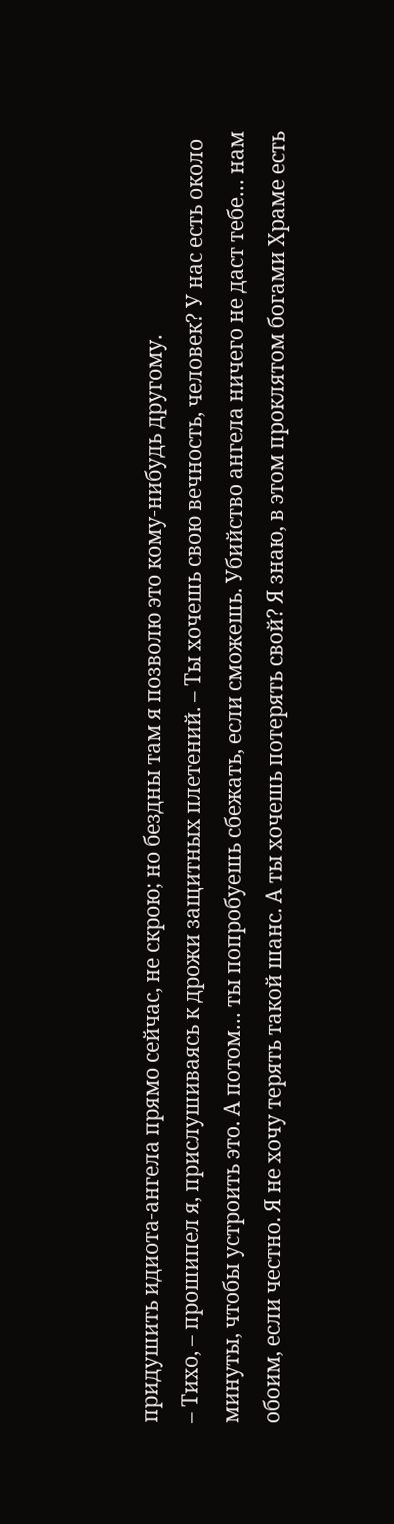придушить идиота-ангела прямо сейчас, не скрою; но бездны там я позволю это кому-нибудь другому.
– Тихо, – прошипел я, прислушиваясь к дрожи защитных плетений. – Ты хочешь свою вечность, человек? У нас есть около минуты, чтобы устроить это. А потом… ты попробуешь сбежать, если сможешь. Убийство ангела ничего не даст тебе… нам обоим, если честно. Я не хочу терять такой шанс. А ты хочешь потерять свой? Я знаю, в этом проклятом богами Храме есть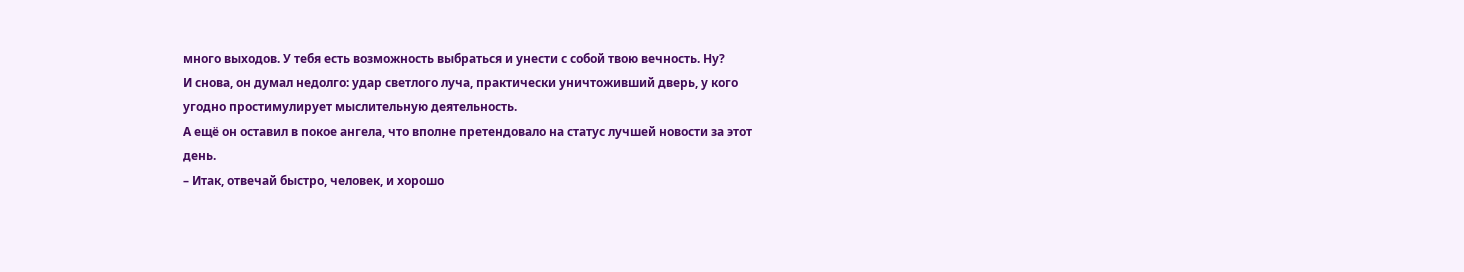много выходов. У тебя есть возможность выбраться и унести с собой твою вечность. Ну?
И снова, он думал недолго: удар светлого луча, практически уничтоживший дверь, у кого угодно простимулирует мыслительную деятельность.
А ещё он оставил в покое ангела, что вполне претендовало на статус лучшей новости за этот день.
– Итак, отвечай быстро, человек, и хорошо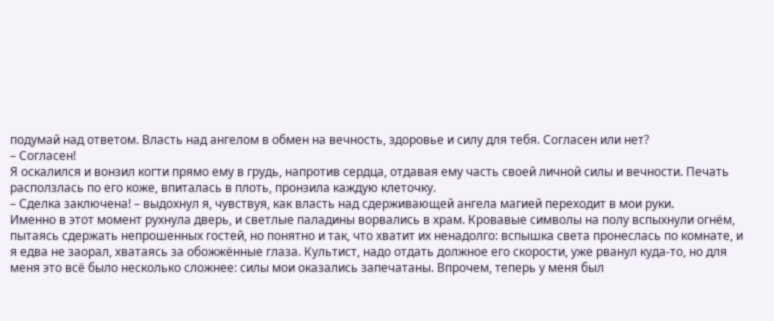подумай над ответом. Власть над ангелом в обмен на вечность, здоровье и силу для тебя. Согласен или нет?
– Согласен!
Я оскалился и вонзил когти прямо ему в грудь, напротив сердца, отдавая ему часть своей личной силы и вечности. Печать расползлась по его коже, впиталась в плоть, пронзила каждую клеточку.
– Сделка заключена! – выдохнул я, чувствуя, как власть над сдерживающей ангела магией переходит в мои руки.
Именно в этот момент рухнула дверь, и светлые паладины ворвались в храм. Кровавые символы на полу вспыхнули огнём, пытаясь сдержать непрошенных гостей, но понятно и так, что хватит их ненадолго: вспышка света пронеслась по комнате, и я едва не заорал, хватаясь за обожжённые глаза. Культист, надо отдать должное его скорости, уже рванул куда-то, но для меня это всё было несколько сложнее: силы мои оказались запечатаны. Впрочем, теперь у меня был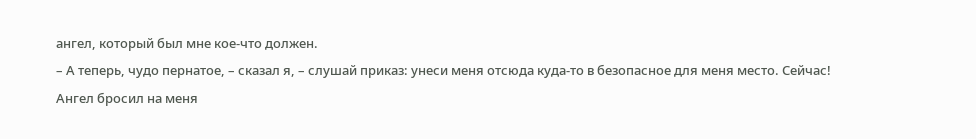ангел, который был мне кое-что должен.
– А теперь, чудо пернатое, – сказал я, – слушай приказ: унеси меня отсюда куда-то в безопасное для меня место. Сейчас!
Ангел бросил на меня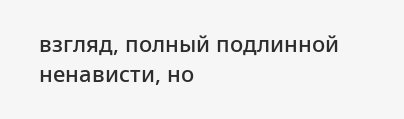взгляд, полный подлинной ненависти, но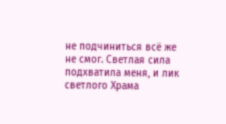не подчиниться всё же не смог. Светлая сила подхватила меня, и лик светлого Храма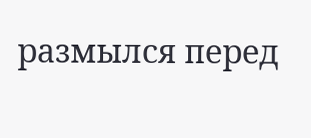размылся перед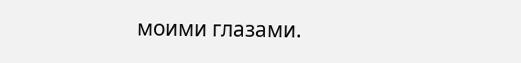моими глазами.